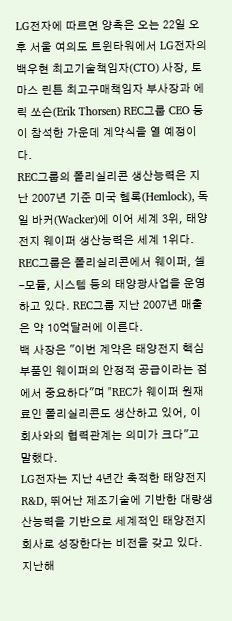LG전자에 따르면 양측은 오는 22일 오후 서울 여의도 트윈타워에서 LG전자의 백우현 최고기술책임자(CTO) 사장, 토마스 린튼 최고구매책임자 부사장과 에릭 쏘슨(Erik Thorsen) REC그룹 CEO 등이 참석한 가운데 계약식을 열 예정이다.
REC그룹의 폴리실리콘 생산능력은 지난 2007년 기준 미국 헴록(Hemlock), 독일 바커(Wacker)에 이어 세계 3위, 태양전지 웨이퍼 생산능력은 세계 1위다. REC그룹은 폴리실리콘에서 웨이퍼, 셀-모듈, 시스템 등의 태양광사업을 운영하고 있다. REC그룹 지난 2007년 매출은 약 10억달러에 이른다.
백 사장은 "이번 계약은 태양전지 핵심부품인 웨이퍼의 안정적 공급이라는 점에서 중요하다"며 "REC가 웨이퍼 원재료인 폴리실리콘도 생산하고 있어, 이 회사와의 협력관계는 의미가 크다"고 말했다.
LG전자는 지난 4년간 축적한 태양전지 R&D, 뛰어난 제조기술에 기반한 대량생산능력을 기반으로 세계적인 태양전지 회사로 성장한다는 비전을 갖고 있다.
지난해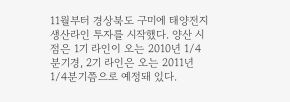11월부터 경상북도 구미에 태양전지 생산라인 투자를 시작했다. 양산 시점은 1기 라인이 오는 2010년 1/4분기경, 2기 라인은 오는 2011년 1/4분기쯤으로 예정돼 있다.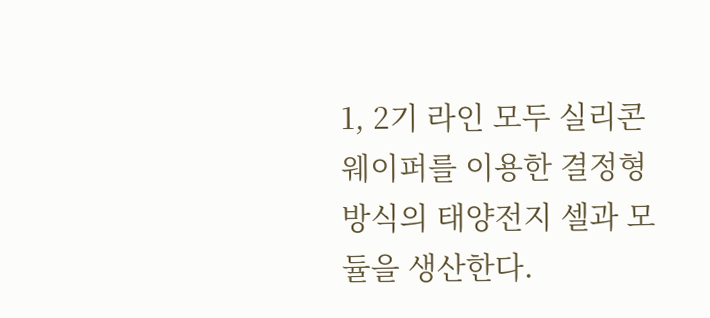1, 2기 라인 모두 실리콘 웨이퍼를 이용한 결정형 방식의 태양전지 셀과 모듈을 생산한다.